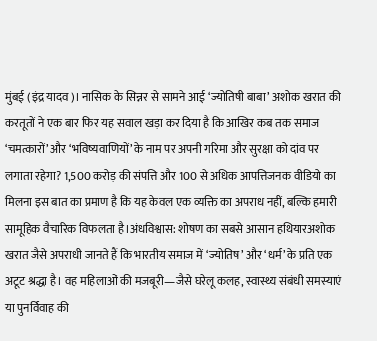मुंबई (इंद्र यादव)। नासिक के सिन्नर से सामने आई ‘ज्योतिषी बाबा’ अशोक खरात की करतूतों ने एक बार फिर यह सवाल खड़ा कर दिया है कि आखिर कब तक समाज ‘चमत्कारों’ और ‘भविष्यवाणियों’ के नाम पर अपनी गरिमा और सुरक्षा को दांव पर लगाता रहेगा? 1,500 करोड़ की संपत्ति और 100 से अधिक आपत्तिजनक वीडियो का मिलना इस बात का प्रमाण है कि यह केवल एक व्यक्ति का अपराध नहीं, बल्कि हमारी सामूहिक वैचारिक विफलता है।अंधविश्वास: शोषण का सबसे आसान हथियारअशोक खरात जैसे अपराधी जानते हैं कि भारतीय समाज में ‘ज्योतिष’ और ‘धर्म’ के प्रति एक अटूट श्रद्धा है। वह महिलाओं की मजबूरी—जैसे घरेलू कलह, स्वास्थ्य संबंधी समस्याएं या पुनर्विवाह की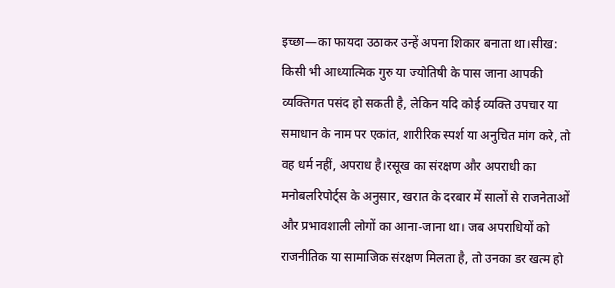इच्छा—का फायदा उठाकर उन्हें अपना शिकार बनाता था।सीख: किसी भी आध्यात्मिक गुरु या ज्योतिषी के पास जाना आपकी व्यक्तिगत पसंद हो सकती है, लेकिन यदि कोई व्यक्ति उपचार या समाधान के नाम पर एकांत, शारीरिक स्पर्श या अनुचित मांग करे, तो वह धर्म नहीं, अपराध है।रसूख का संरक्षण और अपराधी का मनोबलरिपोर्ट्स के अनुसार, खरात के दरबार में सालों से राजनेताओं और प्रभावशाली लोगों का आना-जाना था। जब अपराधियों को राजनीतिक या सामाजिक संरक्षण मिलता है, तो उनका डर खत्म हो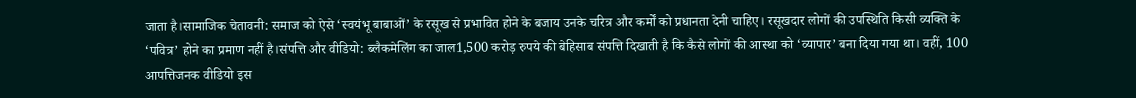जाता है।सामाजिक चेतावनी: समाज को ऐसे ‘स्वयंभू बाबाओं’ के रसूख से प्रभावित होने के बजाय उनके चरित्र और कर्मों को प्रधानता देनी चाहिए। रसूखदार लोगों की उपस्थिति किसी व्यक्ति के ‘पवित्र’ होने का प्रमाण नहीं है।संपत्ति और वीडियो: ब्लैकमेलिंग का जाल1,500 करोड़ रुपये की बेहिसाब संपत्ति दिखाती है कि कैसे लोगों की आस्था को ‘व्यापार’ बना दिया गया था। वहीं, 100 आपत्तिजनक वीडियो इस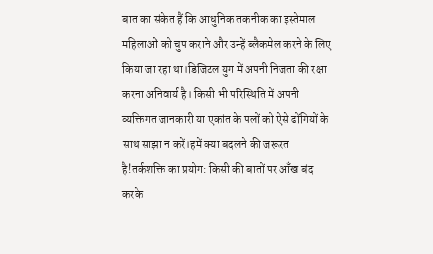बात का संकेत हैं कि आधुनिक तकनीक का इस्तेमाल महिलाओं को चुप कराने और उन्हें ब्लैकमेल करने के लिए किया जा रहा था।डिजिटल युग में अपनी निजता की रक्षा करना अनिवार्य है। किसी भी परिस्थिति में अपनी व्यक्तिगत जानकारी या एकांत के पलों को ऐसे ढोंगियों के साथ साझा न करें।हमें क्या बदलने की जरूरत है!तर्कशक्ति का प्रयोग: किसी की बातों पर आँख बंद करके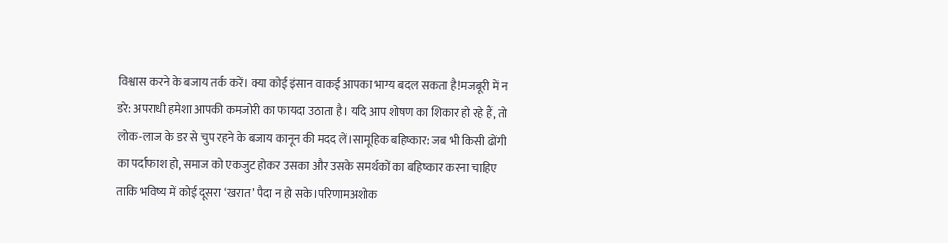विश्वास करने के बजाय तर्क करें। क्या कोई इंसान वाकई आपका भाग्य बदल सकता है!मजबूरी में न डरे: अपराधी हमेशा आपकी कमजोरी का फायदा उठाता है। यदि आप शोषण का शिकार हो रहे हैं, तो लोक-लाज के डर से चुप रहने के बजाय कानून की मदद लें।सामूहिक बहिष्कार: जब भी किसी ढोंगी का पर्दाफाश हो, समाज को एकजुट होकर उसका और उसके समर्थकों का बहिष्कार करना चाहिए ताकि भविष्य में कोई दूसरा ‘खरात’ पैदा न हो सके।परिणामअशोक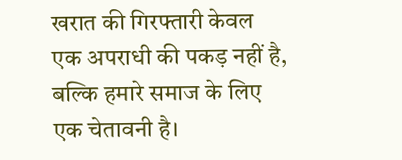खरात की गिरफ्तारी केवल एक अपराधी की पकड़ नहीं है, बल्कि हमारे समाज के लिए एक चेतावनी है।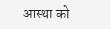आस्था को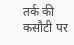तर्क की कसौटी पर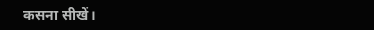कसना सीखें।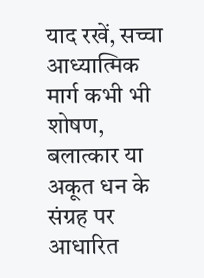याद रखें, सच्चा आध्यात्मिक मार्ग कभी भी शोषण, बलात्कार या अकूत धन के संग्रह पर आधारित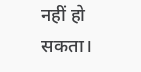नहीं हो सकता।